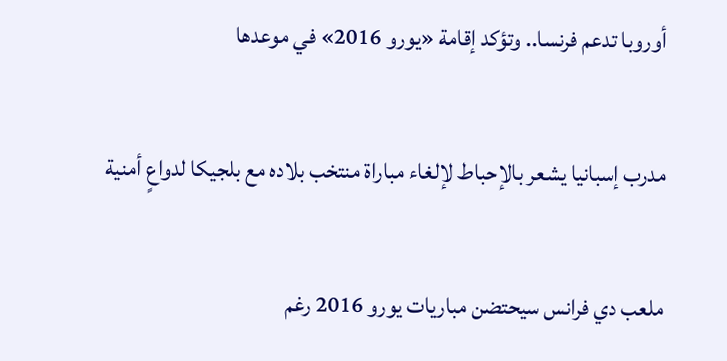أوروبا تدعم فرنسا.. وتؤكد إقامة «يورو 2016» في موعدها

مدرب إسبانيا يشعر بالإحباط لإلغاء مباراة منتخب بلاده مع بلجيكا لدواعٍ أمنية

ملعب دي فرانس سيحتضن مباريات يورو 2016 رغم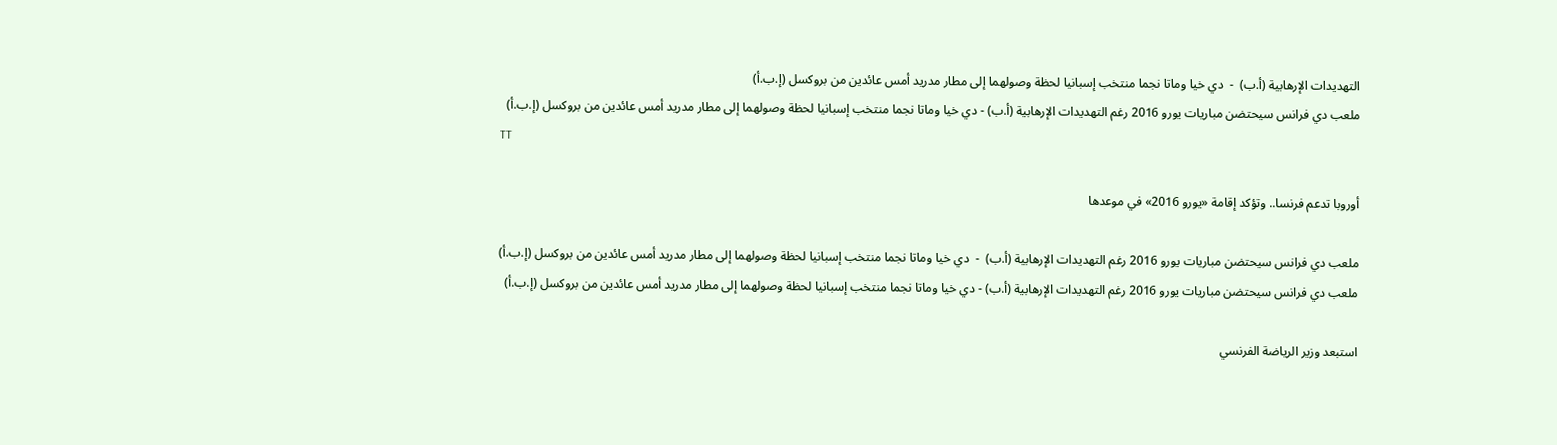التهديدات الإرهابية (أ.ب)  -  دي خيا وماتا نجما منتخب إسبانيا لحظة وصولهما إلى مطار مدريد أمس عائدين من بروكسل (إ.ب.أ)
ملعب دي فرانس سيحتضن مباريات يورو 2016 رغم التهديدات الإرهابية (أ.ب) - دي خيا وماتا نجما منتخب إسبانيا لحظة وصولهما إلى مطار مدريد أمس عائدين من بروكسل (إ.ب.أ)
TT

أوروبا تدعم فرنسا.. وتؤكد إقامة «يورو 2016» في موعدها

ملعب دي فرانس سيحتضن مباريات يورو 2016 رغم التهديدات الإرهابية (أ.ب)  -  دي خيا وماتا نجما منتخب إسبانيا لحظة وصولهما إلى مطار مدريد أمس عائدين من بروكسل (إ.ب.أ)
ملعب دي فرانس سيحتضن مباريات يورو 2016 رغم التهديدات الإرهابية (أ.ب) - دي خيا وماتا نجما منتخب إسبانيا لحظة وصولهما إلى مطار مدريد أمس عائدين من بروكسل (إ.ب.أ)

استبعد وزير الرياضة الفرنسي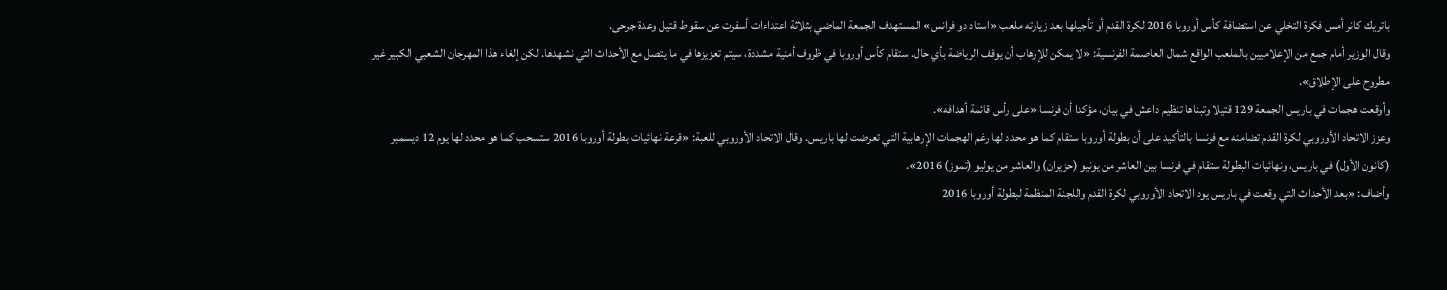باتريك كانر أمس فكرة التخلي عن استضافة كأس أوروبا 2016 لكرة القدم أو تأجيلها بعد زيارته ملعب «استاد دو فرانس» المستهدف الجمعة الماضي بثلاثة اعتداءات أسفرت عن سقوط قتيل وعدة جرحى.
وقال الوزير أمام جمع من الإعلاميين بالملعب الواقع شمال العاصمة الفرنسية: «لا يمكن للإرهاب أن يوقف الرياضة بأي حال. ستقام كأس أوروبا في ظروف أمنية مشددة، سيتم تعزيزها في ما يتصل مع الأحداث التي نشهدها. لكن إلغاء هذا المهرجان الشعبي الكبير غير مطروح على الإطلاق».
وأوقعت هجمات في باريس الجمعة 129 قتيلا وتبناها تنظيم داعش في بيان، مؤكدا أن فرنسا «على رأس قائمة أهدافه».
وعزز الاتحاد الأوروبي لكرة القدم تضامنه مع فرنسا بالتأكيد على أن بطولة أوروبا ستقام كما هو محدد لها رغم الهجمات الإرهابية التي تعرضت لها باريس. وقال الاتحاد الأوروبي للعبة: «قرعة نهائيات بطولة أوروبا 2016 ستسحب كما هو محدد لها يوم 12 ديسمبر (كانون الأول) في باريس، ونهائيات البطولة ستقام في فرنسا بين العاشر من يونيو (حزيران) والعاشر من يوليو (تموز) 2016».
وأضاف: «بعد الأحداث التي وقعت في باريس يود الاتحاد الأوروبي لكرة القدم واللجنة المنظمة لبطولة أوروبا 2016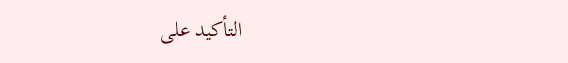التأكيد على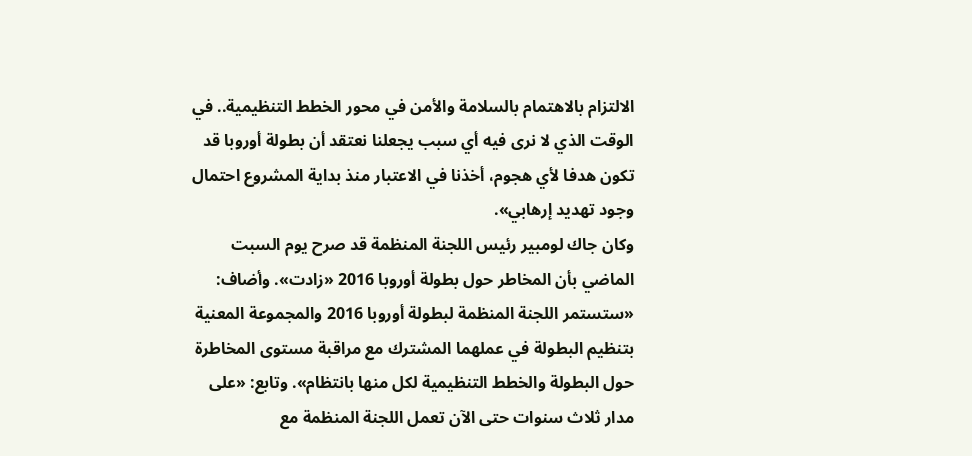الالتزام بالاهتمام بالسلامة والأمن في محور الخطط التنظيمية.. في الوقت الذي لا نرى فيه أي سبب يجعلنا نعتقد أن بطولة أوروبا قد تكون هدفا لأي هجوم، أخذنا في الاعتبار منذ بداية المشروع احتمال وجود تهديد إرهابي».
وكان جاك لومبير رئيس اللجنة المنظمة قد صرح يوم السبت الماضي بأن المخاطر حول بطولة أوروبا 2016 «زادت». وأضاف: «ستستمر اللجنة المنظمة لبطولة أوروبا 2016 والمجموعة المعنية بتنظيم البطولة في عملهما المشترك مع مراقبة مستوى المخاطرة حول البطولة والخطط التنظيمية لكل منها بانتظام». وتابع: «على مدار ثلاث سنوات حتى الآن تعمل اللجنة المنظمة مع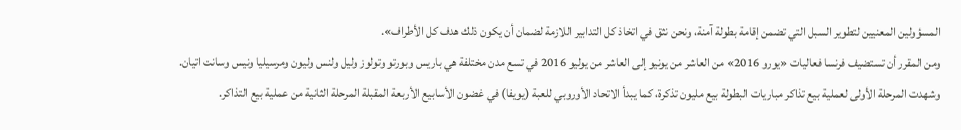المسؤولين المعنيين لتطوير السبل التي تضمن إقامة بطولة آمنة، ونحن نثق في اتخاذ كل التدابير اللازمة لضمان أن يكون ذلك هدف كل الأطراف».
ومن المقرر أن تستضيف فرنسا فعاليات «يورو 2016» من العاشر من يونيو إلى العاشر من يوليو 2016 في تسع مدن مختلفة هي باريس وبورتو وتولوز وليل ولنس وليون ومرسيليا ونيس وسانت اتيان.
وشهدت المرحلة الأولى لعملية بيع تذاكر مباريات البطولة بيع مليون تذكرة، كما يبدأ الاتحاد الأوروبي للعبة (يويفا) في غضون الأسابيع الأربعة المقبلة المرحلة الثانية من عملية بيع التذاكر.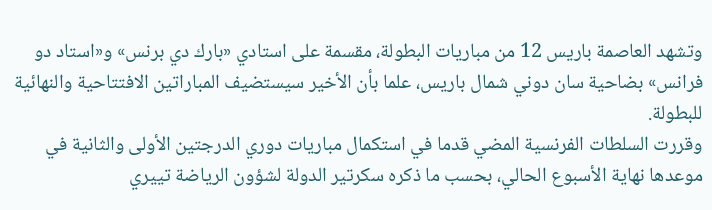وتشهد العاصمة باريس 12 من مباريات البطولة، مقسمة على استادي «بارك دي برنس» و«استاد دو فرانس» بضاحية سان دوني شمال باريس، علما بأن الأخير سيستضيف المباراتين الافتتاحية والنهائية للبطولة.
وقررت السلطات الفرنسية المضي قدما في استكمال مباريات دوري الدرجتين الأولى والثانية في موعدها نهاية الأسبوع الحالي، بحسب ما ذكره سكرتير الدولة لشؤون الرياضة تييري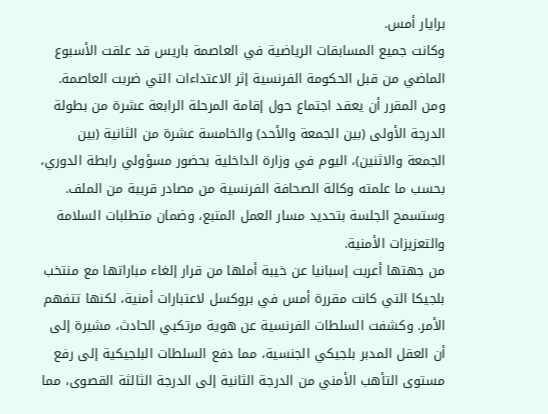برايار أمس.
وكانت جميع المسابقات الرياضية في العاصمة باريس قد علقت الأسبوع الماضي من قبل الحكومة الفرنسية إثر الاعتداءات التي ضربت العاصمة. ومن المقرر أن يعقد اجتماع حول إقامة المرحلة الرابعة عشرة من بطولة الدرجة الأولى (بين الجمعة والأحد) والخامسة عشرة من الثانية (بين الجمعة والاثنين)، اليوم في وزارة الداخلية بحضور مسؤولي رابطة الدوري، بحسب ما علمته وكالة الصحافة الفرنسية من مصادر قريبة من الملف. وستسمح الجلسة بتحديد مسار العمل المتبع، وضمان متطلبات السلامة والتعزيزات الأمنية.
من جهتها أعربت إسبانيا عن خيبة أملها من قرار إلغاء مباراتها مع منتخب بلجيكا التي كانت مقررة أمس في بروكسل لاعتبارات أمنية، لكنها تتفهم الأمر. وكشفت السلطات الفرنسية عن هوية مرتكبي الحادث، مشيرة إلى أن العقل المدبر بلجيكي الجنسية، مما دفع السلطات البلجيكية إلى رفع مستوى التأهب الأمني من الدرجة الثانية إلى الدرجة الثالثة القصوى، مما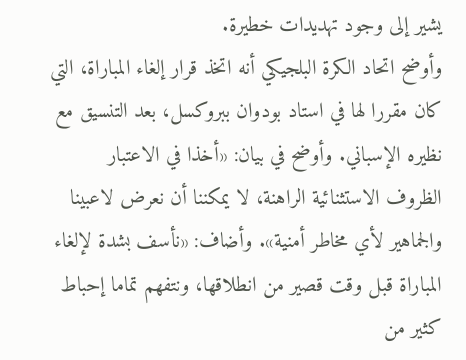يشير إلى وجود تهديدات خطيرة.
وأوضح اتحاد الكرة البلجيكي أنه اتخذ قرار إلغاء المباراة، التي كان مقررا لها في استاد بودوان ببروكسل، بعد التنسيق مع نظيره الإسباني. وأوضح في بيان: «أخذا في الاعتبار الظروف الاستثنائية الراهنة، لا يمكننا أن نعرض لاعبينا والجماهير لأي مخاطر أمنية». وأضاف: «نأسف بشدة لإلغاء المباراة قبل وقت قصير من انطلاقها، ونتفهم تماما إحباط كثير من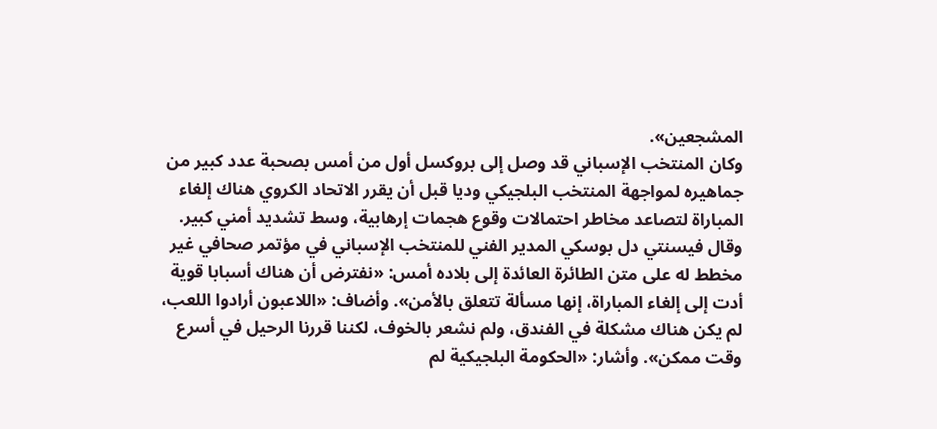المشجعين».
وكان المنتخب الإسباني قد وصل إلى بروكسل أول من أمس بصحبة عدد كبير من جماهيره لمواجهة المنتخب البلجيكي وديا قبل أن يقرر الاتحاد الكروي هناك إلغاء المباراة لتصاعد مخاطر احتمالات وقوع هجمات إرهابية، وسط تشديد أمني كبير.
وقال فيسنتي دل بوسكي المدير الفني للمنتخب الإسباني في مؤتمر صحافي غير مخطط له على متن الطائرة العائدة إلى بلاده أمس: «نفترض أن هناك أسبابا قوية أدت إلى إلغاء المباراة، إنها مسألة تتعلق بالأمن». وأضاف: «اللاعبون أرادوا اللعب، لم يكن هناك مشكلة في الفندق، ولم نشعر بالخوف، لكننا قررنا الرحيل في أسرع وقت ممكن». وأشار: «الحكومة البلجيكية لم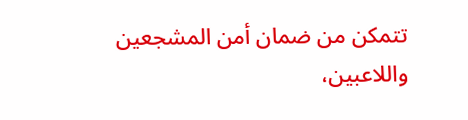تتمكن من ضمان أمن المشجعين واللاعبين،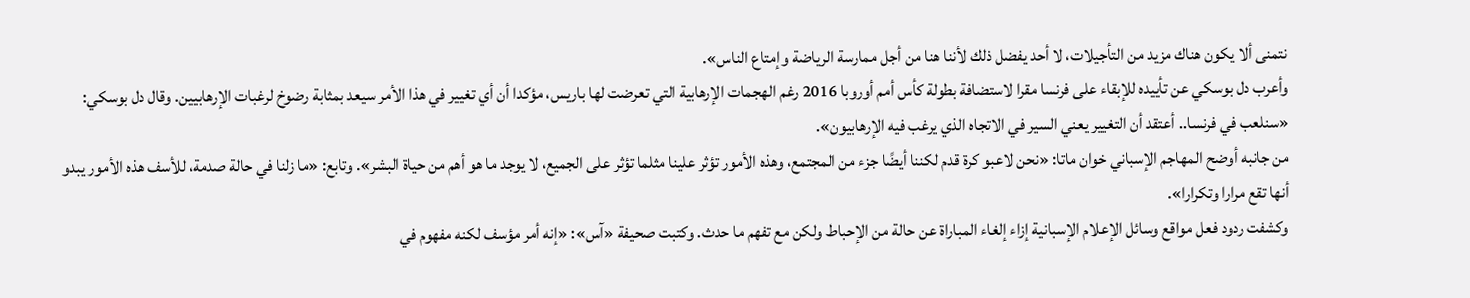نتمنى ألا يكون هناك مزيد من التأجيلات، لا أحد يفضل ذلك لأننا هنا من أجل ممارسة الرياضة وإمتاع الناس».
وأعرب دل بوسكي عن تأييده للإبقاء على فرنسا مقرا لاستضافة بطولة كأس أمم أوروبا 2016 رغم الهجمات الإرهابية التي تعرضت لها باريس، مؤكدا أن أي تغيير في هذا الأمر سيعد بمثابة رضوخ لرغبات الإرهابيين. وقال دل بوسكي: «سنلعب في فرنسا.. أعتقد أن التغيير يعني السير في الاتجاه الذي يرغب فيه الإرهابيون».
من جانبه أوضح المهاجم الإسباني خوان ماتا: «نحن لاعبو كرة قدم لكننا أيضًا جزء من المجتمع، وهذه الأمور تؤثر علينا مثلما تؤثر على الجميع، لا يوجد ما هو أهم من حياة البشر». وتابع: «ما زلنا في حالة صدمة، للأسف هذه الأمور يبدو أنها تقع مرارا وتكرارا».
وكشفت ردود فعل مواقع وسائل الإعلام الإسبانية إزاء إلغاء المباراة عن حالة من الإحباط ولكن مع تفهم ما حدث. وكتبت صحيفة «آس»: «إنه أمر مؤسف لكنه مفهوم في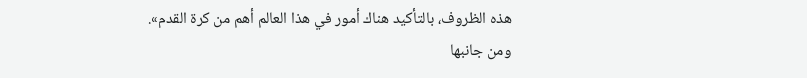هذه الظروف، بالتأكيد هناك أمور في هذا العالم أهم من كرة القدم».
ومن جانبها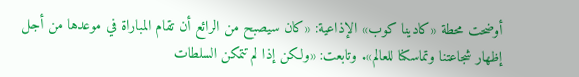أوضحت محطة «كادينا كوب» الإذاعية: «كان سيصبح من الرائع أن تقام المباراة في موعدها من أجل إظهار شجاعتنا وتماسكنا للعالم». وتابعت: «ولكن إذا لم تتمكن السلطات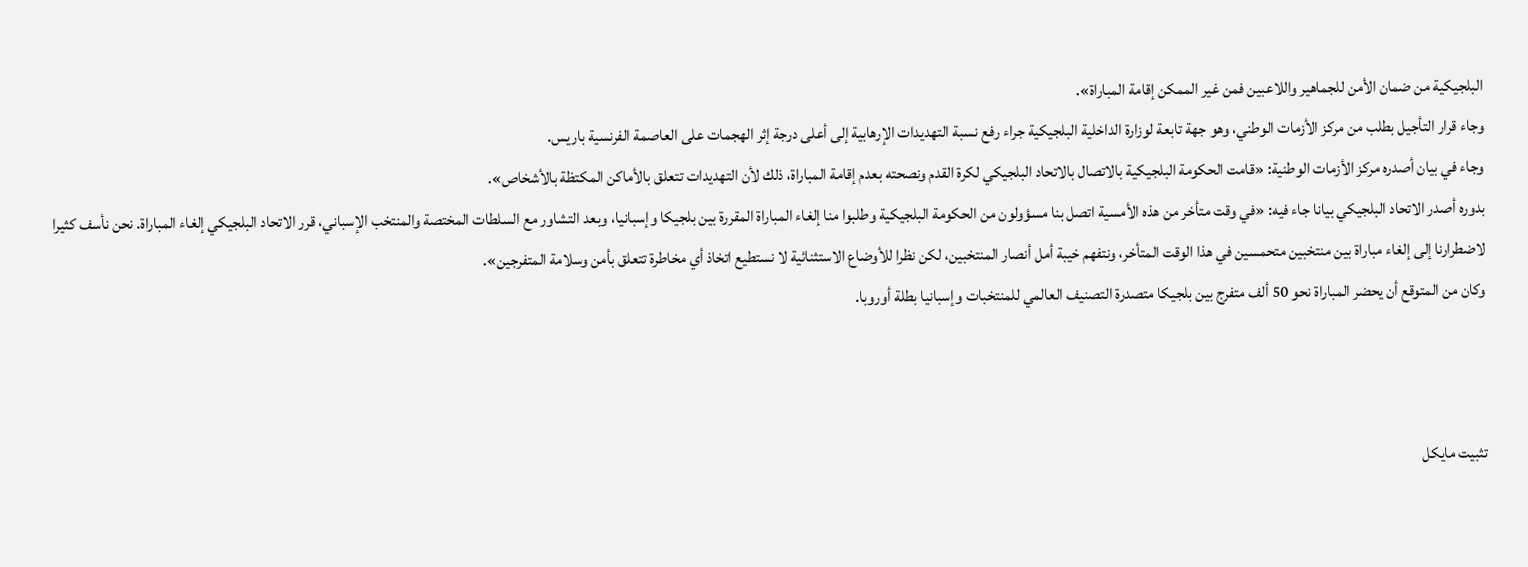البلجيكية من ضمان الأمن للجماهير واللاعبين فمن غير الممكن إقامة المباراة».
وجاء قرار التأجيل بطلب من مركز الأزمات الوطني، وهو جهة تابعة لوزارة الداخلية البلجيكية جراء رفع نسبة التهديدات الإرهابية إلى أعلى درجة إثر الهجمات على العاصمة الفرنسية باريس.
وجاء في بيان أصدره مركز الأزمات الوطنية: «قامت الحكومة البلجيكية بالاتصال بالاتحاد البلجيكي لكرة القدم ونصحته بعدم إقامة المباراة، ذلك لأن التهديدات تتعلق بالأماكن المكتظة بالأشخاص».
بدوره أصدر الاتحاد البلجيكي بيانا جاء فيه: «في وقت متأخر من هذه الأمسية اتصل بنا مسؤولون من الحكومة البلجيكية وطلبوا منا إلغاء المباراة المقررة بين بلجيكا وإسبانيا، وبعد التشاور مع السلطات المختصة والمنتخب الإسباني، قرر الاتحاد البلجيكي إلغاء المباراة. نحن نأسف كثيرا لاضطرارنا إلى إلغاء مباراة بين منتخبين متحمسين في هذا الوقت المتأخر، ونتفهم خيبة أمل أنصار المنتخبين، لكن نظرا للأوضاع الاستثنائية لا نستطيع اتخاذ أي مخاطرة تتعلق بأمن وسلامة المتفرجين».
وكان من المتوقع أن يحضر المباراة نحو 50 ألف متفرج بين بلجيكا متصدرة التصنيف العالمي للمنتخبات وإسبانيا بطلة أوروبا.



تثبيت مايكل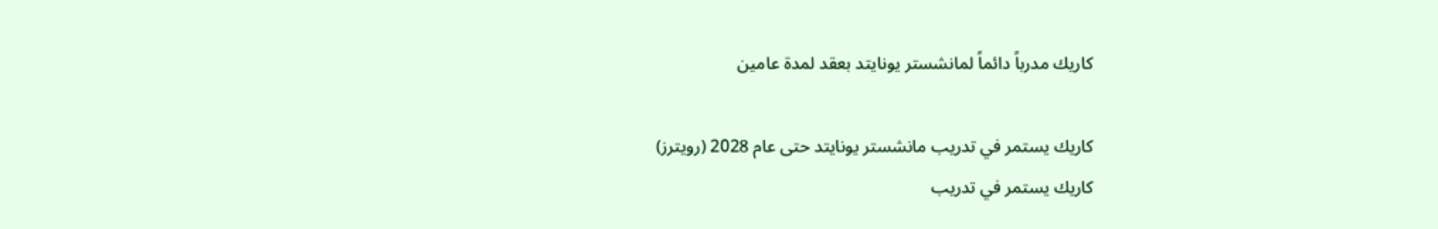كاريك مدرباً دائماً لمانشستر يونايتد بعقد لمدة عامين

كاريك يستمر في تدريب مانشستر يونايتد حتى عام 2028 (رويترز)
كاريك يستمر في تدريب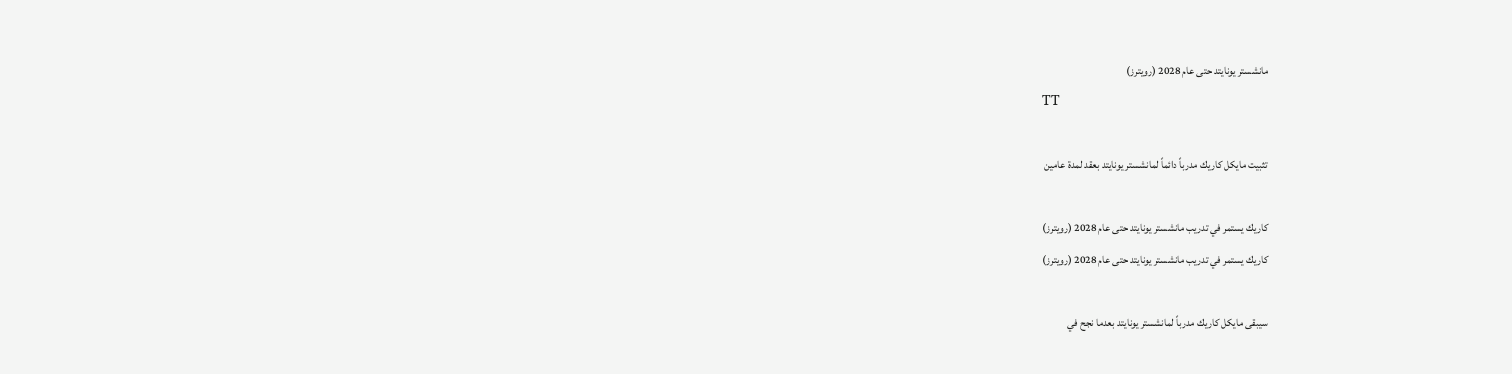مانشستر يونايتد حتى عام 2028 (رويترز)
TT

تثبيت مايكل كاريك مدرباً دائماً لمانشستر يونايتد بعقد لمدة عامين

كاريك يستمر في تدريب مانشستر يونايتد حتى عام 2028 (رويترز)
كاريك يستمر في تدريب مانشستر يونايتد حتى عام 2028 (رويترز)

سيبقى مايكل كاريك مدرباً لمانشستر يونايتد بعدما نجح في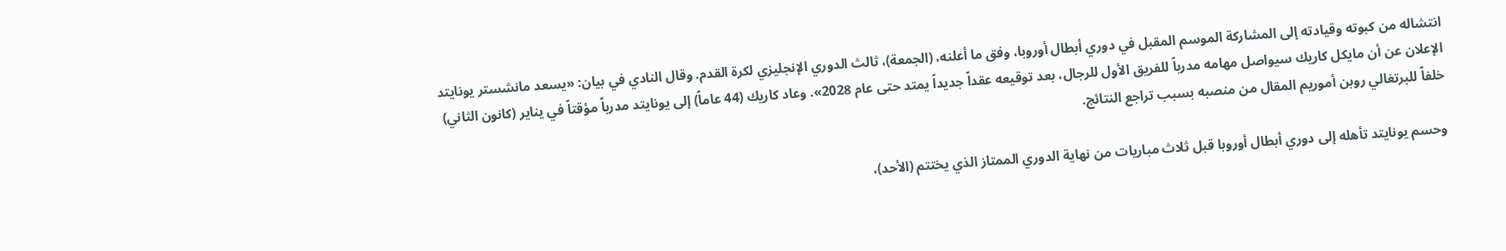انتشاله من كبوته وقيادته إلى المشاركة الموسم المقبل في دوري أبطال أوروبا، وفق ما أعلنه، (الجمعة)، ثالث الدوري الإنجليزي لكرة القدم. وقال النادي في بيان: «يسعد مانشستر يونايتد الإعلان عن أن مايكل كاريك سيواصل مهامه مدرباً للفريق الأول للرجال، بعد توقيعه عقداً جديداً يمتد حتى عام 2028». وعاد كاريك (44 عاماً) إلى يونايتد مدرباً مؤقتاً في يناير (كانون الثاني) خلفاً للبرتغالي روبن أموريم المقال من منصبه بسبب تراجع النتائج.

وحسم يونايتد تأهله إلى دوري أبطال أوروبا قبل ثلاث مباريات من نهاية الدوري الممتاز الذي يختتم (الأحد)،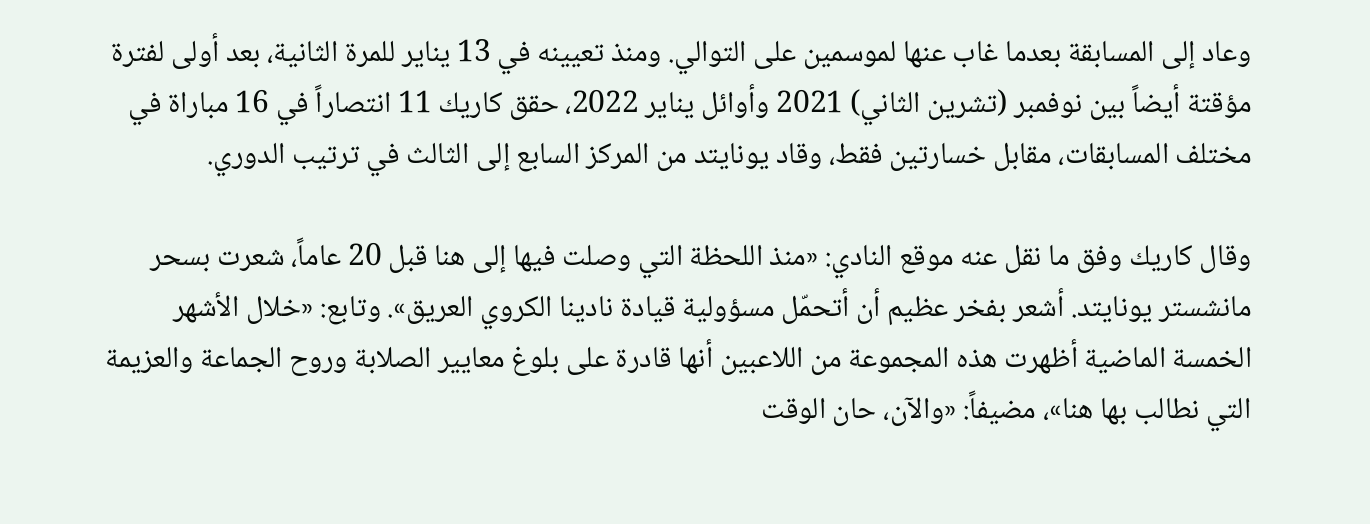وعاد إلى المسابقة بعدما غاب عنها لموسمين على التوالي. ومنذ تعيينه في 13 يناير للمرة الثانية، بعد أولى لفترة مؤقتة أيضاً بين نوفمبر (تشرين الثاني) 2021 وأوائل يناير 2022، حقق كاريك 11 انتصاراً في 16 مباراة في مختلف المسابقات، مقابل خسارتين فقط، وقاد يونايتد من المركز السابع إلى الثالث في ترتيب الدوري.

وقال كاريك وفق ما نقل عنه موقع النادي: «منذ اللحظة التي وصلت فيها إلى هنا قبل 20 عاماً، شعرت بسحر مانشستر يونايتد. أشعر بفخر عظيم أن أتحمّل مسؤولية قيادة نادينا الكروي العريق». وتابع: «خلال الأشهر الخمسة الماضية أظهرت هذه المجموعة من اللاعبين أنها قادرة على بلوغ معايير الصلابة وروح الجماعة والعزيمة التي نطالب بها هنا»، مضيفاً: «والآن، حان الوقت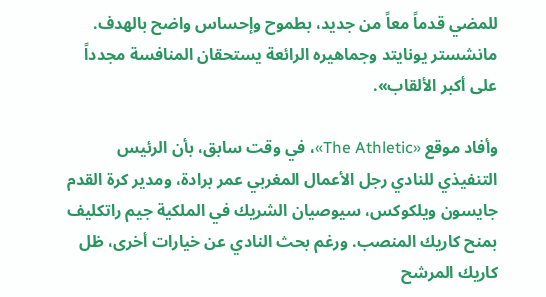للمضي قدماً معاً من جديد، بطموح وإحساس واضح بالهدف. مانشستر يونايتد وجماهيره الرائعة يستحقان المنافسة مجدداً على أكبر الألقاب».

وأفاد موقع «The Athletic»، في وقت سابق، بأن الرئيس التنفيذي للنادي رجل الأعمال المغربي عمر برادة، ومدير كرة القدم جايسون ويلكوكس، سيوصيان الشريك في الملكية جيم راتكليف بمنح كاريك المنصب. ورغم بحث النادي عن خيارات أخرى، ظل كاريك المرشح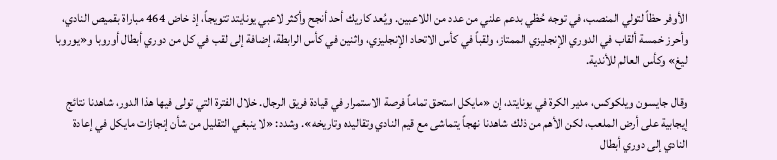الأوفر حظاً لتولي المنصب، في توجه حُظي بدعم علني من عدد من اللاعبين. ويُعد كاريك أحد أنجح وأكثر لاعبي يونايتد تتويجاً، إذ خاض 464 مباراة بقميص النادي، وأحرز خمسة ألقاب في الدوري الإنجليزي الممتاز، ولقباً في كأس الاتحاد الإنجليزي، واثنين في كأس الرابطة، إضافة إلى لقب في كل من دوري أبطال أوروبا و«يوروبا ليغ» وكأس العالم للأندية.

وقال جايسون ويلكوكس، مدير الكرة في يونايتد، إن «مايكل استحق تماماً فرصة الاستمرار في قيادة فريق الرجال. خلال الفترة التي تولى فيها هذا الدور، شاهدنا نتائج إيجابية على أرض الملعب، لكن الأهم من ذلك شاهدنا نهجاً يتماشى مع قيم النادي وتقاليده وتاريخه». وشدد: «لا ينبغي التقليل من شأن إنجازات مايكل في إعادة النادي إلى دوري أبطال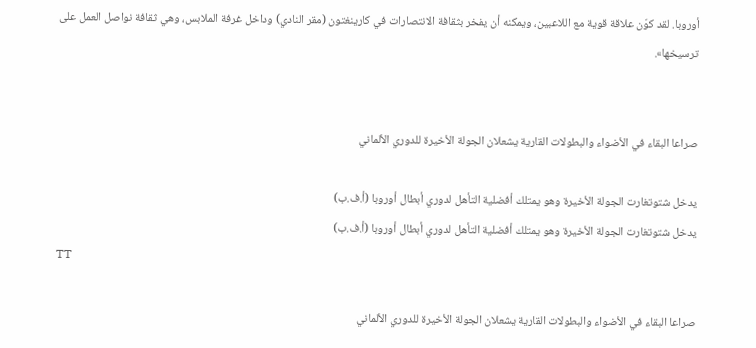أوروبا. لقد كوّن علاقة قوية مع اللاعبين، ويمكنه أن يفخر بثقافة الانتصارات في كارينغتون (مقر النادي) وداخل غرفة الملابس، وهي ثقافة نواصل العمل على ترسيخها».


صراعا البقاء في الأضواء والبطولات القارية يشعلان الجولة الأخيرة للدوري الألماني

يدخل شتوتغارت الجولة الأخيرة وهو يمتلك أفضلية التأهل لدوري أبطال أوروبا (أ.ف.ب)
يدخل شتوتغارت الجولة الأخيرة وهو يمتلك أفضلية التأهل لدوري أبطال أوروبا (أ.ف.ب)
TT

صراعا البقاء في الأضواء والبطولات القارية يشعلان الجولة الأخيرة للدوري الألماني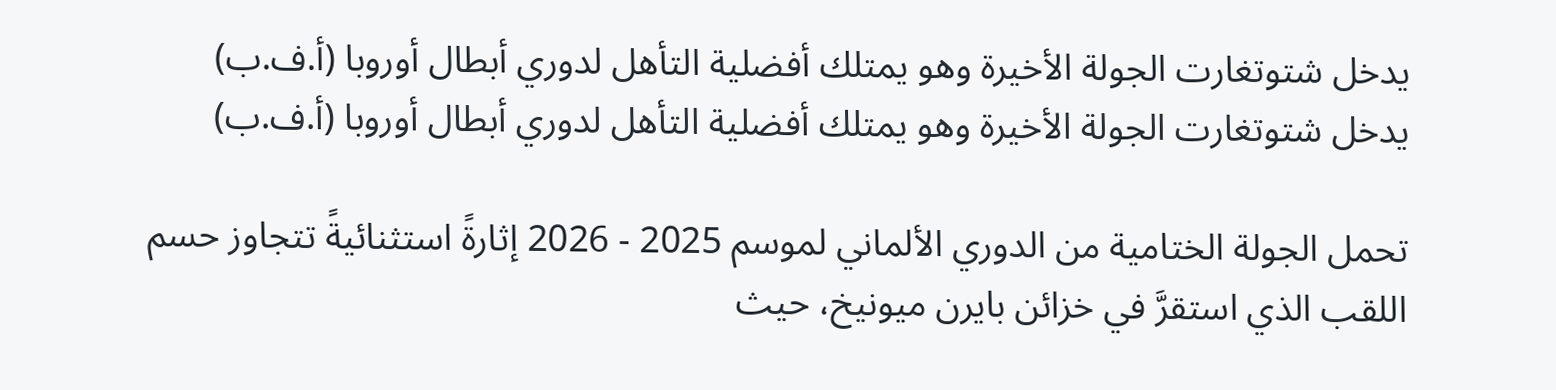يدخل شتوتغارت الجولة الأخيرة وهو يمتلك أفضلية التأهل لدوري أبطال أوروبا (أ.ف.ب)
يدخل شتوتغارت الجولة الأخيرة وهو يمتلك أفضلية التأهل لدوري أبطال أوروبا (أ.ف.ب)

تحمل الجولة الختامية من الدوري الألماني لموسم 2025 - 2026 إثارةً استثنائيةً تتجاوز حسم اللقب الذي استقرَّ في خزائن بايرن ميونيخ، حيث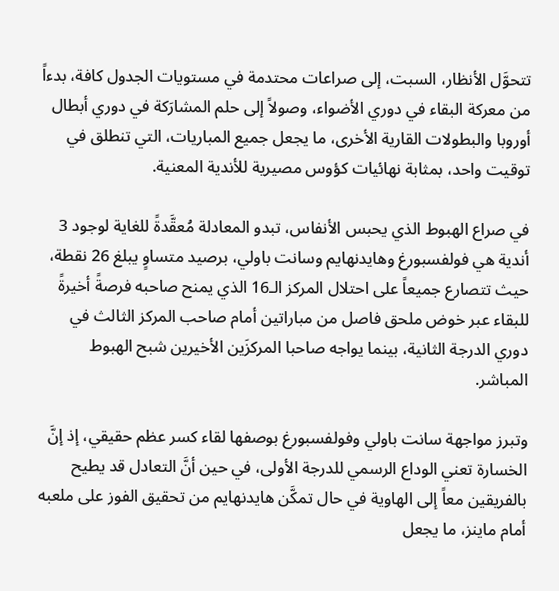تتحوَّل الأنظار، السبت، إلى صراعات محتدمة في مستويات الجدول كافة، بدءاً من معركة البقاء في دوري الأضواء، وصولاً إلى حلم المشارَكة في دوري أبطال أوروبا والبطولات القارية الأخرى، ما يجعل جميع المباريات، التي تنطلق في توقيت واحد، بمثابة نهائيات كؤوس مصيرية للأندية المعنية.

في صراع الهبوط الذي يحبس الأنفاس، تبدو المعادلة مُعقَّدةً للغاية لوجود 3 أندية هي فولفسبورغ وهايدنهايم وسانت باولي، برصيد متساوٍ يبلغ 26 نقطة، حيث تتصارع جميعاً على احتلال المركز الـ16 الذي يمنح صاحبه فرصةً أخيرةً للبقاء عبر خوض ملحق فاصل من مباراتين أمام صاحب المركز الثالث في دوري الدرجة الثانية، بينما يواجه صاحبا المركزَين الأخيرين شبح الهبوط المباشر.

وتبرز مواجهة سانت باولي وفولفسبورغ بوصفها لقاء كسر عظم حقيقي، إذ إنَّ الخسارة تعني الوداع الرسمي للدرجة الأولى، في حين أنَّ التعادل قد يطيح بالفريقين معاً إلى الهاوية في حال تمكَّن هايدنهايم من تحقيق الفوز على ملعبه أمام ماينز، ما يجعل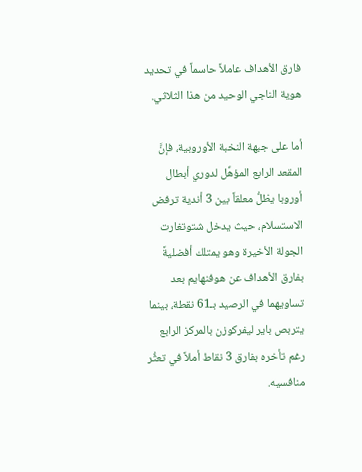فارق الأهداف عاملاً حاسماً في تحديد هوية الناجي الوحيد من هذا الثلاثي.

أما على جبهة النخبة الأوروبية، فإنَّ المقعد الرابع المؤهِّل لدوري أبطال أوروبا يظلُّ معلقاً بين 3 أندية ترفض الاستسلام، حيث يدخل شتوتغارت الجولة الأخيرة وهو يمتلك أفضليةً بفارق الأهداف عن هوفنهايم بعد تساويهما في الرصيد بـ61 نقطة، بينما يتربص باير ليفركوزن بالمركز الرابع رغم تأخره بفارق 3 نقاط أملاً في تعثُّر منافسيه.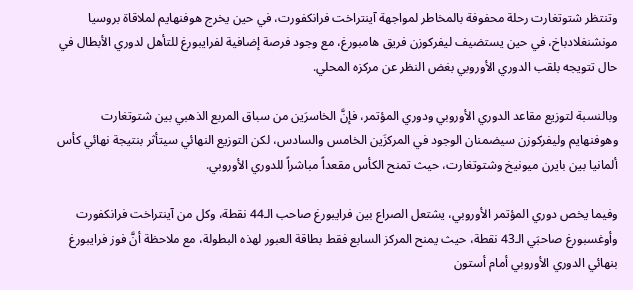وتنتظر شتوتغارت رحلة محفوفة بالمخاطر لمواجهة آينتراخت فرانكفورت، في حين يخرج هوفنهايم لملاقاة بروسيا مونشنغلادباخ، في حين يستضيف ليفركوزن فريق هامبورغ، مع وجود فرصة إضافية لفرايبورغ للتأهل لدوري الأبطال في حال تتويجه بلقب الدوري الأوروبي بغض النظر عن مركزه المحلي.

وبالنسبة لتوزيع مقاعد الدوري الأوروبي ودوري المؤتمر، فإنَّ الخاسرَين من سباق المربع الذهبي بين شتوتغارت وهوفنهايم وليفركوزن سيضمنان الوجود في المركزَين الخامس والسادس، لكن التوزيع النهائي سيتأثر بنتيجة نهائي كأس ألمانيا بين بايرن ميونيخ وشتوتغارت، حيث تمنح الكأس مقعداً مباشراً للدوري الأوروبي.

وفيما يخص دوري المؤتمر الأوروبي، يشتعل الصراع بين فرايبورغ صاحب الـ44 نقطة، وكل من آينتراخت فرانكفورت وأوغسبورغ صاحبَي الـ43 نقطة، حيث يمنح المركز السابع فقط بطاقة العبور لهذه البطولة، مع ملاحظة أنَّ فوز فرايبورغ بنهائي الدوري الأوروبي أمام أستون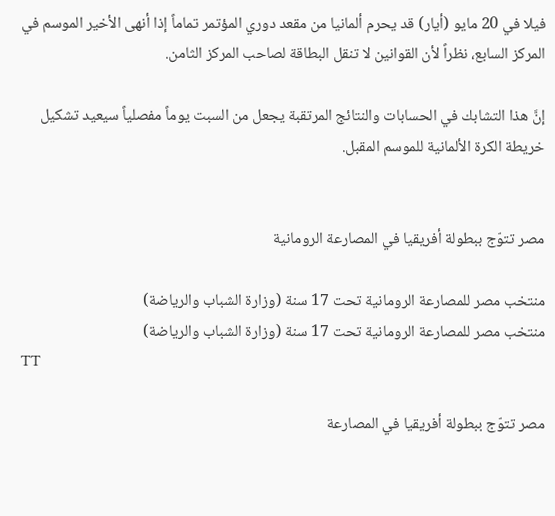فيلا في 20 مايو (أيار) قد يحرم ألمانيا من مقعد دوري المؤتمر تماماً إذا أنهى الأخير الموسم في المركز السابع، نظراً لأن القوانين لا تنقل البطاقة لصاحب المركز الثامن.

إنَّ هذا التشابك في الحسابات والنتائج المرتقبة يجعل من السبت يوماً مفصلياً سيعيد تشكيل خريطة الكرة الألمانية للموسم المقبل.


مصر تتوّج ببطولة أفريقيا في المصارعة الرومانية

منتخب مصر للمصارعة الرومانية تحت 17 سنة (وزارة الشباب والرياضة)
منتخب مصر للمصارعة الرومانية تحت 17 سنة (وزارة الشباب والرياضة)
TT

مصر تتوّج ببطولة أفريقيا في المصارعة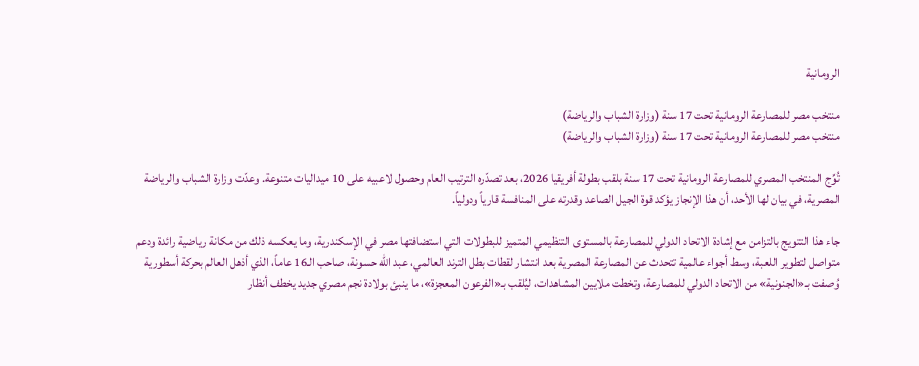الرومانية

منتخب مصر للمصارعة الرومانية تحت 17 سنة (وزارة الشباب والرياضة)
منتخب مصر للمصارعة الرومانية تحت 17 سنة (وزارة الشباب والرياضة)

تُوِّج المنتخب المصري للمصارعة الرومانية تحت 17 سنة بلقب بطولة أفريقيا 2026، بعد تصدّره الترتيب العام وحصول لاعبيه على 10 ميداليات متنوعة. وعدّت وزارة الشباب والرياضة المصرية، في بيان لها الأحد، أن هذا الإنجاز يؤكد قوة الجيل الصاعد وقدرته على المنافسة قارياً ودولياً.

جاء هذا التتويج بالتزامن مع إشادة الاتحاد الدولي للمصارعة بالمستوى التنظيمي المتميز للبطولات التي استضافتها مصر في الإسكندرية، وما يعكسه ذلك من مكانة رياضية رائدة ودعم متواصل لتطوير اللعبة، وسط أجواء عالمية تتحدث عن المصارعة المصرية بعد انتشار لقطات بطل الترند العالمي، عبد الله حسونة، صاحب الـ16 عاماً، الذي أذهل العالم بحركة أسطورية وُصفت بـ«الجنونية» من الاتحاد الدولي للمصارعة، وتخطت ملايين المشاهدات، ليُلقب بـ«الفرعون المعجزة»، ما ينبئ بولادة نجم مصري جديد يخطف أنظار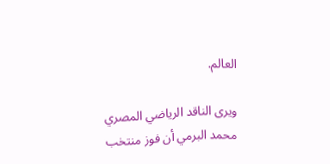العالم.

ويرى الناقد الرياضي المصري محمد البرمي أن فوز منتخب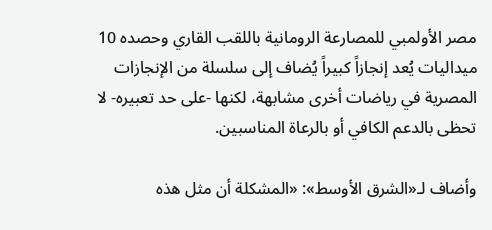مصر الأولمبي للمصارعة الرومانية باللقب القاري وحصده 10 ميداليات يُعد إنجازاً كبيراً يُضاف إلى سلسلة من الإنجازات المصرية في رياضات أخرى مشابهة، لكنها -على حد تعبيره- لا تحظى بالدعم الكافي أو بالرعاة المناسبين.

وأضاف لـ«الشرق الأوسط»: «المشكلة أن مثل هذه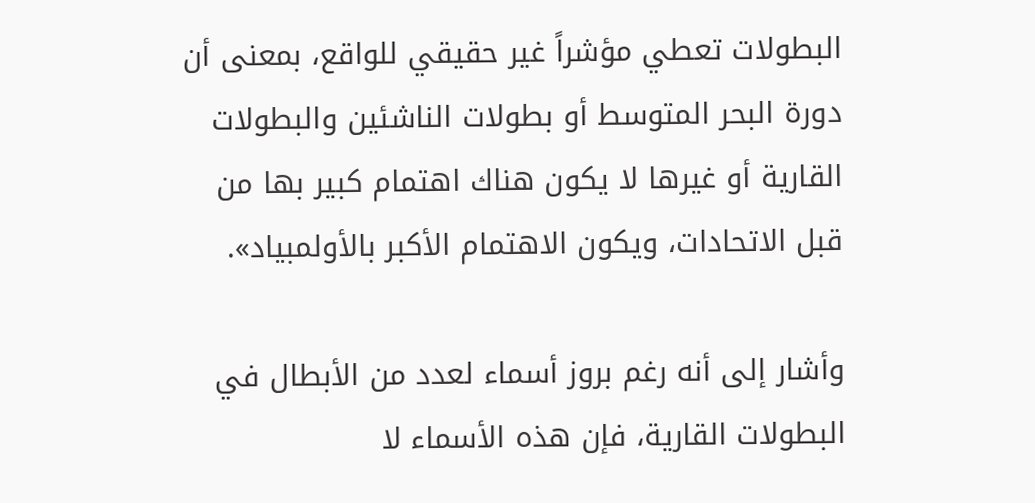البطولات تعطي مؤشراً غير حقيقي للواقع، بمعنى أن دورة البحر المتوسط أو بطولات الناشئين والبطولات القارية أو غيرها لا يكون هناك اهتمام كبير بها من قبل الاتحادات، ويكون الاهتمام الأكبر بالأولمبياد».

وأشار إلى أنه رغم بروز أسماء لعدد من الأبطال في البطولات القارية، فإن هذه الأسماء لا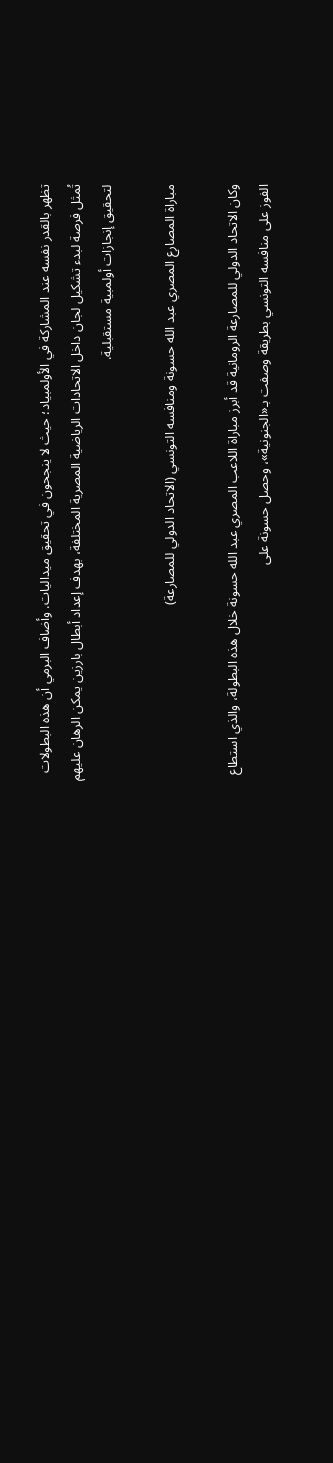تظهر بالقدر نفسه عند المشاركة في الأولمبياد؛ حيث لا ينجحون في تحقيق ميداليات. وأضاف البرمي أن هذه البطولات تُمثل فرصة لبدء تشكيل لجان داخل الاتحادات الرياضية المصرية المختلفة، بهدف إعداد أبطال بارزين يمكن الرهان عليهم لتحقيق إنجازات أولمبية مستقبلية.

مباراة المصارع المصري عبد الله حسونة ومنافسه التونسي (الاتحاد الدولي للمصارعة)

وكان الاتحاد الدولي للمصارعة الرومانية قد أبرز مباراة اللاعب المصري عبد الله حسونة خلال هذه البطولة، والذي استطاع الفوز على منافسه التونسي بطريقة وصفت بـ«الجنونية»، وحصل حسونة على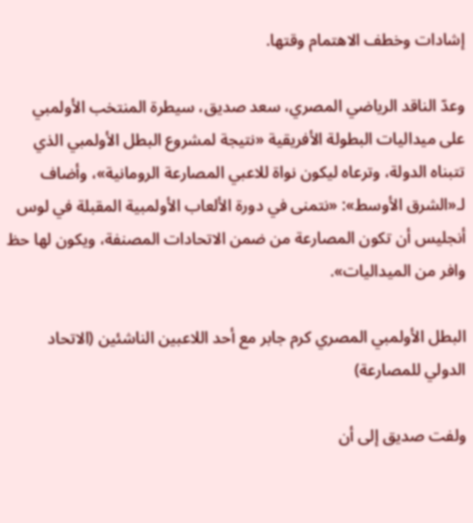إشادات وخطف الاهتمام وقتها.

وعدّ الناقد الرياضي المصري، سعد صديق، سيطرة المنتخب الأولمبي على ميداليات البطولة الأفريقية «نتيجة لمشروع البطل الأولمبي الذي تتبناه الدولة، وترعاه ليكون نواة للاعبي المصارعة الرومانية»، وأضاف لـ«الشرق الأوسط»: «نتمنى في دورة الألعاب الأولمبية المقبلة في لوس أنجليس أن تكون المصارعة من ضمن الاتحادات المصنفة، ويكون لها حظ وافر من الميداليات».

البطل الأولمبي المصري كرم جابر مع أحد اللاعبين الناشئين (الاتحاد الدولي للمصارعة)

ولفت صديق إلى أن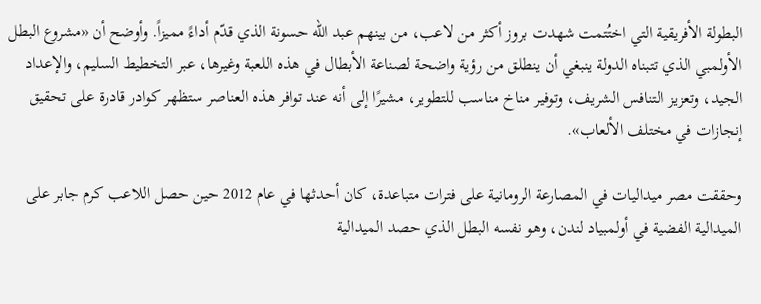البطولة الأفريقية التي اختُتمت شهدت بروز أكثر من لاعب، من بينهم عبد الله حسونة الذي قدّم أداءً مميزاً. وأوضح أن «مشروع البطل الأولمبي الذي تتبناه الدولة ينبغي أن ينطلق من رؤية واضحة لصناعة الأبطال في هذه اللعبة وغيرها، عبر التخطيط السليم، والإعداد الجيد، وتعزيز التنافس الشريف، وتوفير مناخ مناسب للتطوير، مشيرًا إلى أنه عند توافر هذه العناصر ستظهر كوادر قادرة على تحقيق إنجازات في مختلف الألعاب».

وحققت مصر ميداليات في المصارعة الرومانية على فترات متباعدة، كان أحدثها في عام 2012 حين حصل اللاعب كرم جابر على الميدالية الفضية في أولمبياد لندن، وهو نفسه البطل الذي حصد الميدالية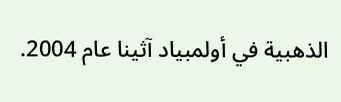الذهبية في أولمبياد آثينا عام 2004.